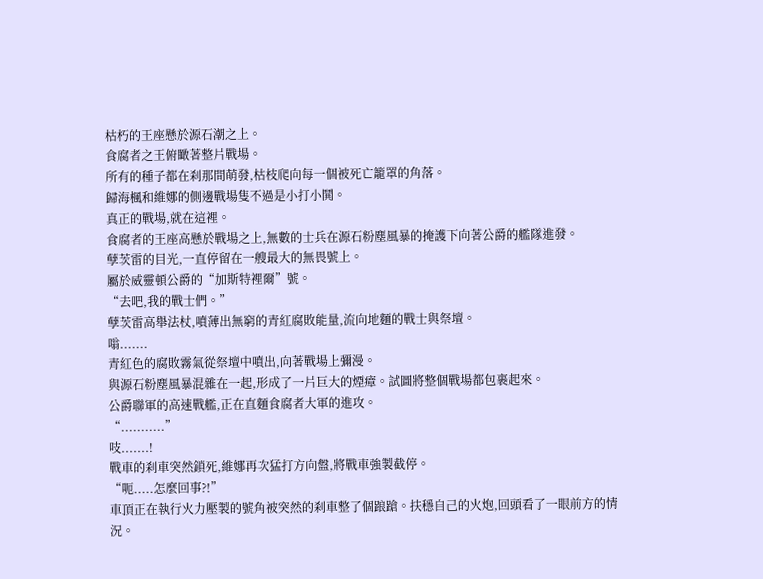枯朽的王座懸於源石潮之上。
食腐者之王俯瞰著整片戰場。
所有的種子都在刹那間萌發,枯枝爬向每一個被死亡籠罩的角落。
歸海楓和維娜的側邊戰場隻不過是小打小鬨。
真正的戰場,就在這裡。
食腐者的王座高懸於戰場之上,無數的士兵在源石粉塵風暴的掩護下向著公爵的艦隊進發。
孽茨雷的目光,一直停留在一艘最大的無畏號上。
屬於威靈頓公爵的“加斯特裡爾”號。
“去吧,我的戰士們。”
孽茨雷高舉法杖,噴薄出無窮的青紅腐敗能量,流向地麵的戰士與祭壇。
嗡.......
青紅色的腐敗霧氣從祭壇中噴出,向著戰場上彌漫。
與源石粉塵風暴混雜在一起,形成了一片巨大的煙瘴。試圖將整個戰場都包裹起來。
公爵聯軍的高速戰艦,正在直麵食腐者大軍的進攻。
“...........”
吱.......!
戰車的刹車突然鎖死,維娜再次猛打方向盤,將戰車強製截停。
“呃.....怎麼回事?!”
車頂正在執行火力壓製的號角被突然的刹車整了個踉蹌。扶穩自己的火炮,回頭看了一眼前方的情況。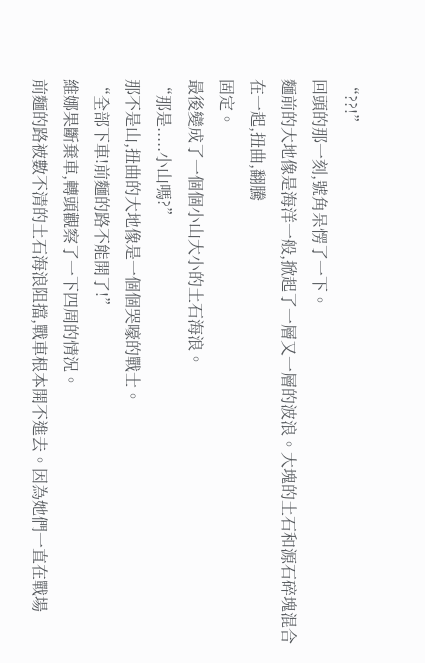“??!”
回頭的那一刻,號角呆愣了一下。
麵前的大地像是海洋一般,掀起了一層又一層的波浪。大塊的土石和源石碎塊混合在一起,扭曲,翻騰
固定。
最後變成了一個個小山大小的土石海浪。
“那是.....小山嗎?”
那不是山,扭曲的大地像是一個個哭嚎的戰士。
“全部下車!前麵的路不能開了!”
維娜果斷棄車,轉頭觀察了一下四周的情況。
前麵的路被數不清的土石海浪阻擋,戰車根本開不進去。因為她們一直在戰場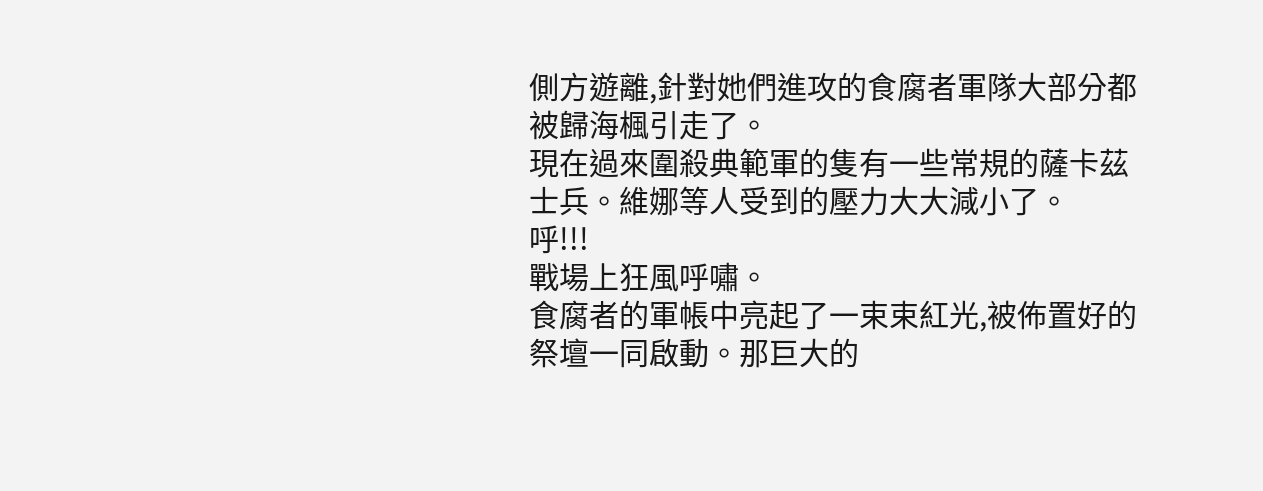側方遊離,針對她們進攻的食腐者軍隊大部分都被歸海楓引走了。
現在過來圍殺典範軍的隻有一些常規的薩卡茲士兵。維娜等人受到的壓力大大減小了。
呼!!!
戰場上狂風呼嘯。
食腐者的軍帳中亮起了一束束紅光,被佈置好的祭壇一同啟動。那巨大的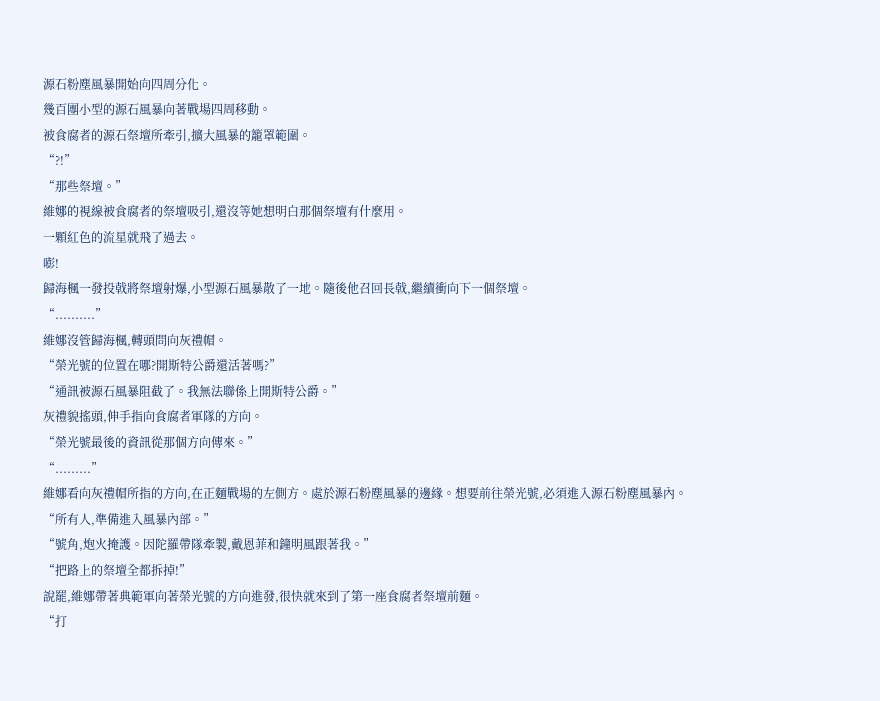源石粉塵風暴開始向四周分化。
幾百團小型的源石風暴向著戰場四周移動。
被食腐者的源石祭壇所牽引,擴大風暴的籠罩範圍。
“?!”
“那些祭壇。”
維娜的視線被食腐者的祭壇吸引,還沒等她想明白那個祭壇有什麼用。
一顆紅色的流星就飛了過去。
嘭!
歸海楓一發投戟將祭壇射爆,小型源石風暴散了一地。隨後他召回長戟,繼續衝向下一個祭壇。
“..........”
維娜沒管歸海楓,轉頭問向灰禮帽。
“榮光號的位置在哪?開斯特公爵還活著嗎?”
“通訊被源石風暴阻截了。我無法聯係上開斯特公爵。”
灰禮貌搖頭,伸手指向食腐者軍隊的方向。
“榮光號最後的資訊從那個方向傳來。”
“.........”
維娜看向灰禮帽所指的方向,在正麵戰場的左側方。處於源石粉塵風暴的邊緣。想要前往榮光號,必須進入源石粉塵風暴內。
“所有人,準備進入風暴內部。”
“號角,炮火掩護。因陀羅帶隊牽製,戴恩菲和鐘明風跟著我。”
“把路上的祭壇全都拆掉!”
說罷,維娜帶著典範軍向著榮光號的方向進發,很快就來到了第一座食腐者祭壇前麵。
“打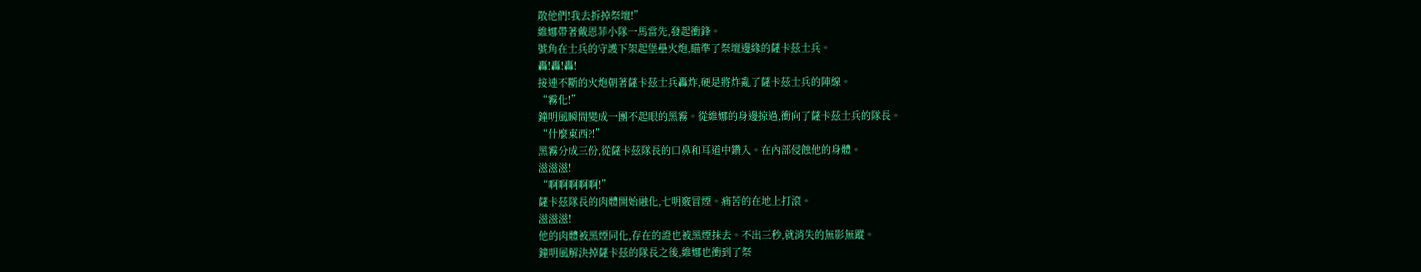散他們!我去拆掉祭壇!”
維娜帶著戴恩菲小隊一馬當先,發起衝鋒。
號角在士兵的守護下架起堡壘火炮,瞄準了祭壇邊緣的薩卡茲士兵。
轟!轟!轟!
接連不斷的火炮朝著薩卡茲士兵轟炸,硬是將炸亂了薩卡茲士兵的陣線。
“霧化!”
鐘明風瞬間變成一團不起眼的黑霧。從維娜的身邊掠過,衝向了薩卡茲士兵的隊長。
“什麼東西?!”
黑霧分成三份,從薩卡茲隊長的口鼻和耳道中鑽入。在內部侵蝕他的身體。
滋滋滋!
“啊啊啊啊啊!”
薩卡茲隊長的肉體開始融化,七明竅冒煙。痛苦的在地上打滾。
滋滋滋!
他的肉體被黑煙同化,存在的證也被黑煙抹去。不出三秒,就消失的無影無蹤。
鐘明風解決掉薩卡茲的隊長之後,維娜也衝到了祭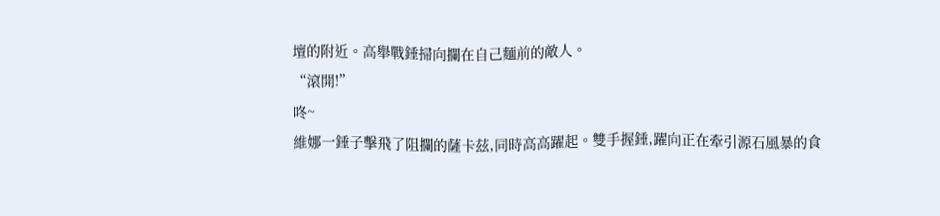壇的附近。高舉戰錘掃向攔在自己麵前的敵人。
“滾開!”
咚~
維娜一錘子擊飛了阻攔的薩卡茲,同時高高躍起。雙手握錘,躍向正在牽引源石風暴的食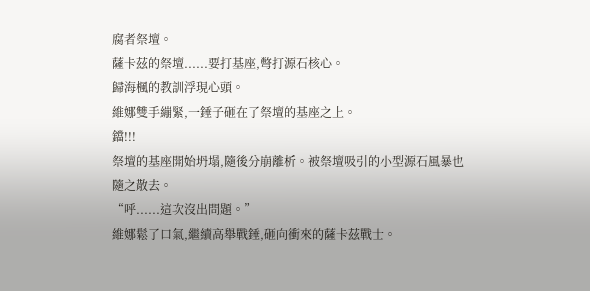腐者祭壇。
薩卡茲的祭壇......要打基座,彆打源石核心。
歸海楓的教訓浮現心頭。
維娜雙手繃緊,一錘子砸在了祭壇的基座之上。
鐺!!!
祭壇的基座開始坍塌,隨後分崩離析。被祭壇吸引的小型源石風暴也隨之散去。
“呼......這次沒出問題。”
維娜鬆了口氣,繼續高舉戰錘,砸向衝來的薩卡茲戰士。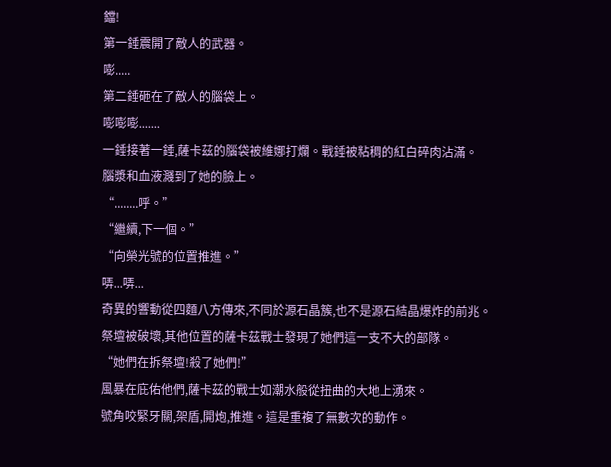鐺!
第一錘震開了敵人的武器。
嘭.....
第二錘砸在了敵人的腦袋上。
嘭嘭嘭.......
一錘接著一錘,薩卡茲的腦袋被維娜打爛。戰錘被粘稠的紅白碎肉沾滿。
腦漿和血液濺到了她的臉上。
“........呼。”
“繼續,下一個。”
“向榮光號的位置推進。”
哢...哢...
奇異的響動從四麵八方傳來,不同於源石晶簇,也不是源石結晶爆炸的前兆。
祭壇被破壞,其他位置的薩卡茲戰士發現了她們這一支不大的部隊。
“她們在拆祭壇!殺了她們!”
風暴在庇佑他們,薩卡茲的戰士如潮水般從扭曲的大地上湧來。
號角咬緊牙關,架盾,開炮,推進。這是重複了無數次的動作。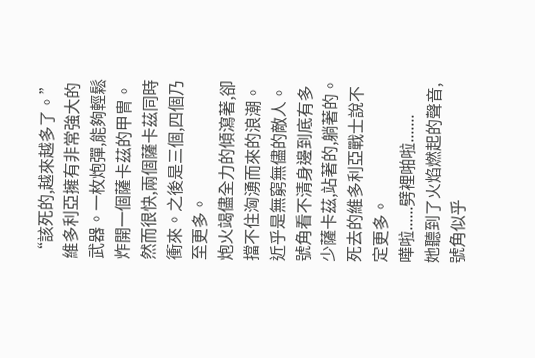“該死的,越來越多了。”
維多利亞擁有非常強大的武器。一枚炮彈,能夠輕鬆炸開一個薩卡茲的甲冑。
然而很快,兩個薩卡茲同時衝來。之後是三個,四個乃至更多。
炮火竭儘全力的傾瀉著,卻擋不住洶湧而來的浪潮。
近乎是無窮無儘的敵人。號角看不清身邊到底有多少薩卡茲,站著的,躺著的。
死去的維多利亞戰士說不定更多。
嘩啦......劈裡啪啦.......
她聽到了火焰燃起的聲音,號角似乎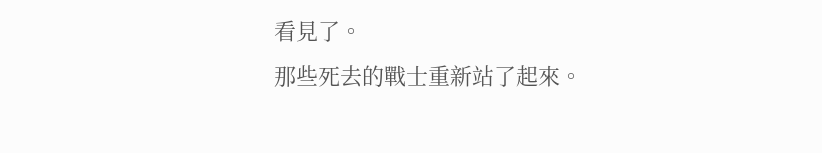看見了。
那些死去的戰士重新站了起來。